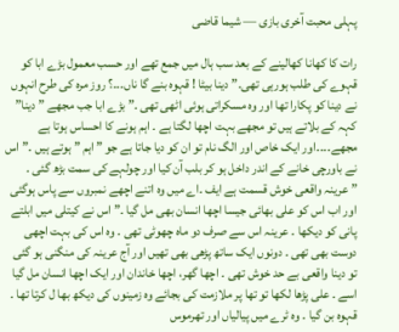پہلی محبت آخری بازی — شیما قاضی

رات کا کھانا کھالینے کے بعد سب ہال میں جمع تھے اور حسب معمول بڑے ابا کو قہوے کی طلب ہورہی تھی۔” دینا بیٹا ! قہوہ بنے گا ناں۔۔۔؟ روز مرہ کی طرح انہوں نے دینا کو پکارا تھا اور وہ مسکراتی ہوئی اٹھی تھی ۔” بڑے ابا جب مجھے ” دینا” کہہ کے بلاتے ہیں تو مجھے بہت اچھا لگتا ہے ۔ اہم ہونے کا احساس ہوتا ہے مجھے۔۔۔۔اور ایک خاص اور الگ نام تو ان کو دیا جاتا ہے جو ” اہم ” ہوتے ہیں ۔” اس نے باورچی خانے کے اندر داخل ہو کر بلب آن کیا اور چولہے کی سمت بڑھ گئی ۔
” عرینہ واقعی خوش قسمت ہے ایف ۔اے میں وہ اتنے اچھے نمبروں سے پاس ہوگئی اور اب اس کو علی بھائی جیسا اچھا انسان بھی مل گیا ۔” اس نے کیتلی میں ابلتے پانی کو دیکھا ۔ عرینہ اس سے صرف دو ماہ چھوٹی تھی ۔ وہ اس کی بہت اچھی دوست بھی تھی ۔ دونوں ایک ساتھ پڑھی بھی تھیں اور آج عرینہ کی منگنی ہو گئی تو دینا واقعی بے حد خوش تھی ۔ اچھا گھر، اچھا خاندان اور ایک اچھا انسان مل گیا اسے ۔ علی پڑھا لکھا تو تھا پر ملازمت کی بجائے وہ زمینوں کی دیکھ بھا ل کرتا تھا ۔
قہوہ بن گیا ۔ وہ ٹرے میں پیالیاں اور تھرموس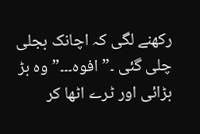رکھنے لگی کہ اچانک بجلی چلی گئی ۔” افوہ۔۔۔” وہ بڑ بڑائی اور ٹرے اٹھا کر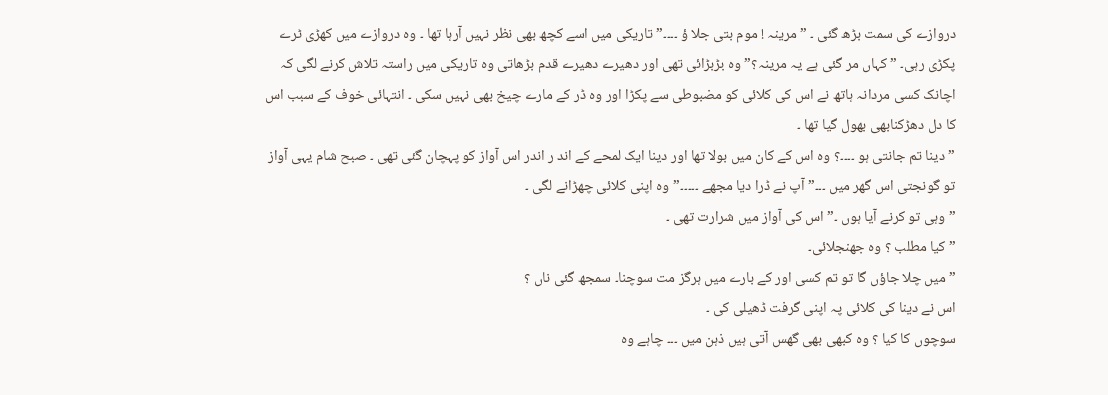دروازے کی سمت بڑھ گئی ۔ ” مرینہ ! موم بتی جلا ؤ ۔۔۔۔” تاریکی میں اسے کچھ بھی نظر نہیں آرہا تھا ۔ وہ دروازے میں کھڑی ٹرے پکڑی رہی۔ ” کہاں مر گئی ہے یہ مرینہ؟” وہ بڑبڑائی تھی اور دھیرے دھیرے قدم بڑھاتی وہ تاریکی میں راستہ تلاش کرنے لگی کہ اچانک کسی مردانہ ہاتھ نے اس کی کلائی کو مضبوطی سے پکڑا اور وہ ڈر کے مارے چیخ بھی نہیں سکی ۔ انتہائی خوف کے سبب اس کا دل دھڑکنابھی بھول گیا تھا ۔
” دینا تم جانتی ہو ۔۔۔۔؟ وہ اس کے کان میں بولا تھا اور دینا ایک لمحے کے اند ر اندر اس آواز کو پہچان گئی تھی ۔ صبح شام یہی آواز تو گونجتی اس گھر میں ۔۔۔” آپ نے ڈرا دیا مجھے ۔۔۔۔۔”وہ اپنی کلائی چھڑانے لگی ۔
” وہی تو کرنے آیا ہوں ۔” اس کی آواز میں شرارت تھی ۔
” کیا مطلب ؟ وہ جھنجلائی۔
” میں چلا جاؤں گا تو تم کسی اور کے بارے میں ہرگز مت سوچنا۔ سمجھ گئی ناں ؟
اس نے دینا کی کلائی پہ اپنی گرفت ڈھیلی کی ۔
سوچوں کا کیا ؟ وہ کبھی بھی گھس آتی ہیں ذہن میں ۔۔۔ چاہے وہ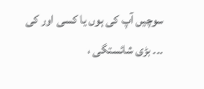سوچیں آپ کی ہوں یا کسی اور کی ۔۔۔ بڑی شائستگی ،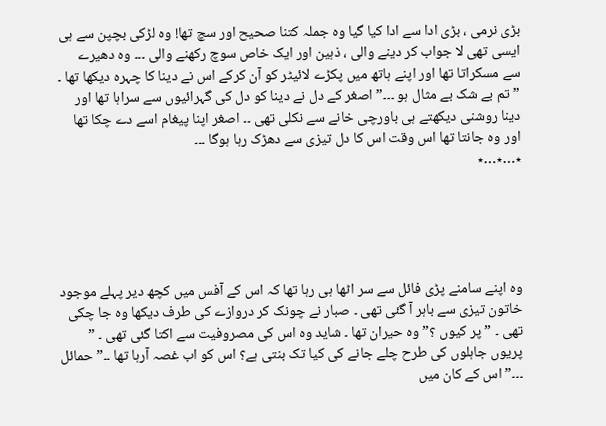بڑی نرمی ، بڑی ادا سے ادا کیا گیا وہ جملہ کتنا صحیح اور سچ تھا! وہ لڑکی بچپن سے ہی ایسی تھی لا جواب کر دینے والی ، ذہین اور ایک خاص سوچ رکھنے والی ۔۔۔ وہ دھیرے سے مسکراتا تھا اور اپنے ہاتھ میں پکڑے لائیٹر کو آن کرکے اس نے دینا کا چہرہ دیکھا تھا ۔ ” تم بے شک بے مثال ہو ۔۔۔” اصغر کے دل نے دینا کو دل کی گہرائیوں سے سراہا تھا اور دینا روشنی دیکھتے ہی باورچی خانے سے نکلی تھی ۔۔ اصغر اپنا پیغام اسے دے چکا تھا اور وہ جانتا تھا اس وقت اس کا دل تیزی سے دھڑک رہا ہوگا ۔۔۔
٭…٭…٭





وہ اپنے سامنے پڑی فائل سے سر اٹھا ہی رہا تھا کہ اس کے آفس میں کچھ دیر پہلے موجود خاتون تیزی سے باہر آ گئی تھی ۔ صبار نے چونک کر دروازے کی طرف دیکھا وہ جا چکی تھی ۔ ” پر کیوں ؟” وہ حیران تھا ۔ شاید وہ اس کی مصروفیت سے اکتا گئی تھی ۔ ” پریوں جاہلوں کی طرح چلے جانے کی کیا تک بنتی ہے؟ اس کو اب غصہ آرہا تھا ۔۔” حمائل ۔۔۔” اس کے کان میں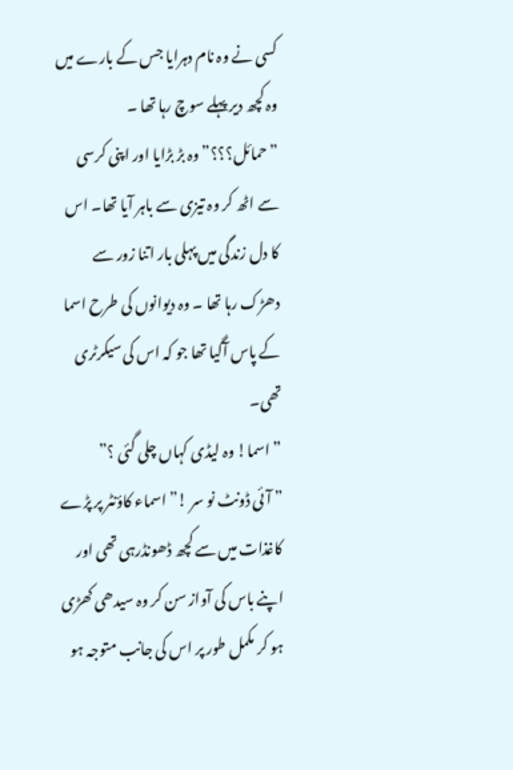کسی نے وہ نام دہرایا جس کے بارے میں وہ کچھ دیر پہلے سوچ رہا تھا ۔
” حمائل؟؟؟” وہ بڑ بڑایا اور اپنی کرسی سے اٹھ کر وہ تیزی سے باہر آیا تھا۔ اس کا دل زندگی میں پہلی بار اتنا زور سے دھڑک رہا تھا ۔ وہ دیوانوں کی طرح اسما کے پاس آگیا تھا جو کہ اس کی سیکرٹری تھی۔
” اسما! وہ لیڈی کہاں چلی گئی ؟”
” آئی ڈونٹ نو سر !” اسماء کاؤنٹر پر پڑے کاغذات میں سے کچھ ڈھونڈرہی تھی اور اپنے باس کی آواز سن کر وہ سیدھی کھڑی ہو کر مکمل طور پر اس کی جانب متوجہ ہو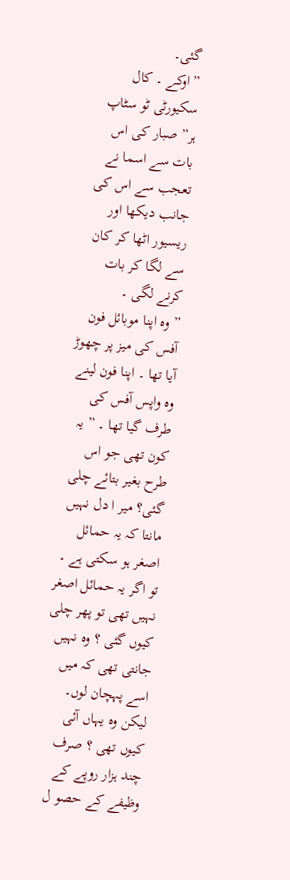گئی۔
” اوکے ۔ کال سکیورٹی ٹو سٹاپ ہر” صبار کی اس بات سے اسما نے تعجب سے اس کی جانب دیکھا اور ریسیور اٹھا کر کان سے لگا کر بات کرنے لگی ۔
” وہ اپنا موبائل فون آفس کی میز پر چھوڑ آیا تھا ۔ اپنا فون لینے وہ واپس آفس کی طرف گیا تھا ۔ ” یہ کون تھی جو اس طرح بغیر بتائے چلی گئی؟ میر ا دل نہیں مانتا کہ یہ حمائل اصغر ہو سکتی ہے ۔ تو اگر یہ حمائل اصغر نہیں تھی تو پھر چلی کیوں گئی ؟ وہ نہیں جانتی تھی کہ میں اسے پہچان لوں۔
لیکن وہ یہاں آئی کیوں تھی ؟ صرف چند ہزار روپے کے وظیفے کے حصو ل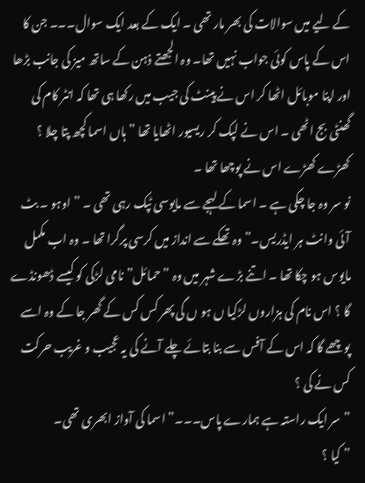کے لیے میں سوالات کی بھر مار تھی ۔ ایک کے بعد ایک سوال۔۔۔ جن کا اس کے پاس کوئی جواب نہیں تھا۔ وہ الجھتے ذہن کے ساتھ میز کی جانب بڑھا اور اپنا موبائل اٹھا کر اس نے پینٹ کی جیب میں رکھا ہی تھا کہ انٹر کام کی گھنٹی بج اٹھی ۔ اس نے لپک کر ریسیور اٹھایا تھا ” ہاں اسما کچھ پتا چلا ؟ کھڑے کھڑے اس نے پوچھا تھا ۔
نو سر وہ جا چکی ہے ۔ اسما کے لہجے سے مایوسی ٹپک رہی تھی ۔ ” اوہو ۔ بٹ آئی وانٹ ہر ایڈریس۔” وہ تھکے سے انداز میں کرسی پرگرا تھا ۔ وہ اب مکمل مایوس ہو چکا تھا ۔ اتنے بڑے شہر میں وہ ” حمائل” نامی لڑکی کو کیسے ڈھونڈے گا ؟ اس نام کی ہزاروں لڑکیا ں ہو ں گی پھر کس کس کے گھر جا کے وہ اسے پوچھے گا کہ اس کے آفس سے بنا بتائے چلے آنے کی یہ عجیب و غریب حرکت کس نے کی ؟
” سر ایک راستہ ہے ہمارے پاس۔۔۔” اسما کی آواز ابھری تھی۔
” کیا ؟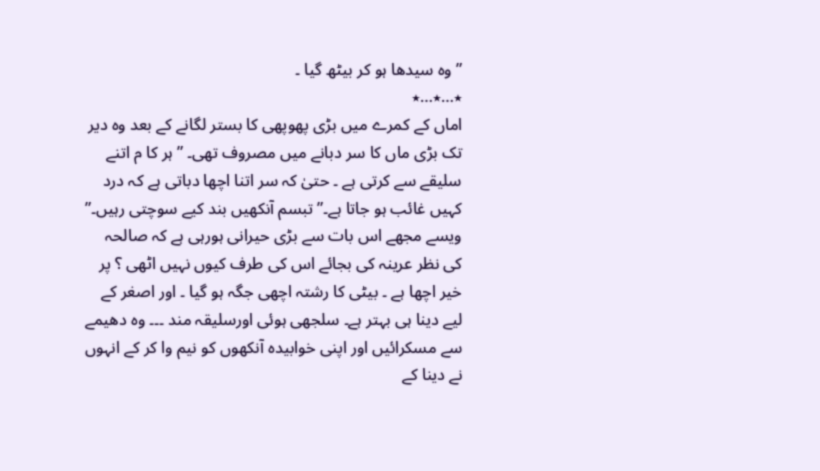” وہ سیدھا ہو کر بیٹھ گیا ۔
٭…٭…٭
اماں کے کمرے میں بڑی پھوپھی کا بستر لگانے کے بعد وہ دیر تک بڑی ماں کا سر دبانے میں مصروف تھی۔ ” ہر کا م اتنے سلیقے سے کرتی ہے ۔ حتیٰ کہ سر اتنا اچھا دباتی ہے کہ درد کہیں غائب ہو جاتا ہے۔” تبسم آنکھیں بند کیے سوچتی رہیں۔” ویسے مجھے اس بات سے بڑی حیرانی ہورہی ہے کہ صالحہ کی نظر عرینہ کی بجائے اس کی طرف کیوں نہیں اٹھی ؟ پر خیر اچھا ہے ۔ بیٹی کا رشتہ اچھی جگہ ہو گیا ۔ اور اصغر کے لیے دینا ہی بہتر ہے۔ سلجھی ہوئی اورسلیقہ مند ۔۔۔ وہ دھیمے سے مسکرائیں اور اپنی خوابیدہ آنکھوں کو نیم وا کر کے انہوں نے دینا کے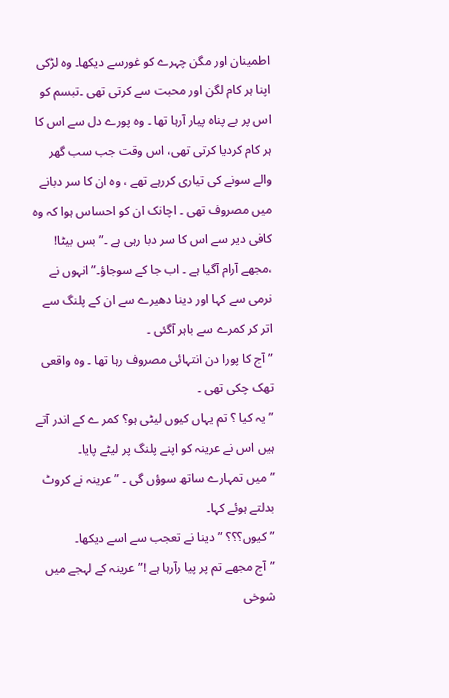اطمینان اور مگن چہرے کو غورسے دیکھا۔ وہ لڑکی اپنا ہر کام لگن اور محبت سے کرتی تھی ۔تبسم کو اس پر بے پناہ پیار آرہا تھا ۔ وہ پورے دل سے اس کا ہر کام کردیا کرتی تھی، اس وقت جب سب گھر والے سونے کی تیاری کررہے تھے ، وہ ان کا سر دبانے میں مصروف تھی ۔ اچانک ان کو احساس ہوا کہ وہ کافی دیر سے اس کا سر دبا رہی ہے ۔” بس بیٹا! ،مجھے آرام آگیا ہے ۔ اب جا کے سوجاؤ۔” انہوں نے نرمی سے کہا اور دینا دھیرے سے ان کے پلنگ سے اتر کر کمرے سے باہر آگئی ۔
” آج کا پورا دن انتہائی مصروف رہا تھا ۔ وہ واقعی تھک چکی تھی ۔
” یہ کیا ؟ تم یہاں کیوں لیٹی ہو؟ کمر ے کے اندر آتے ہیں اس نے عرینہ کو اپنے پلنگ پر لیٹے پایا۔
” میں تمہارے ساتھ سوؤں گی ۔ ” عرینہ نے کروٹ بدلتے ہوئے کہا۔
” کیوں؟؟؟ ” دینا نے تعجب سے اسے دیکھا۔
”آج مجھے تم پر پیا رآرہا ہے !” عرینہ کے لہجے میں شوخی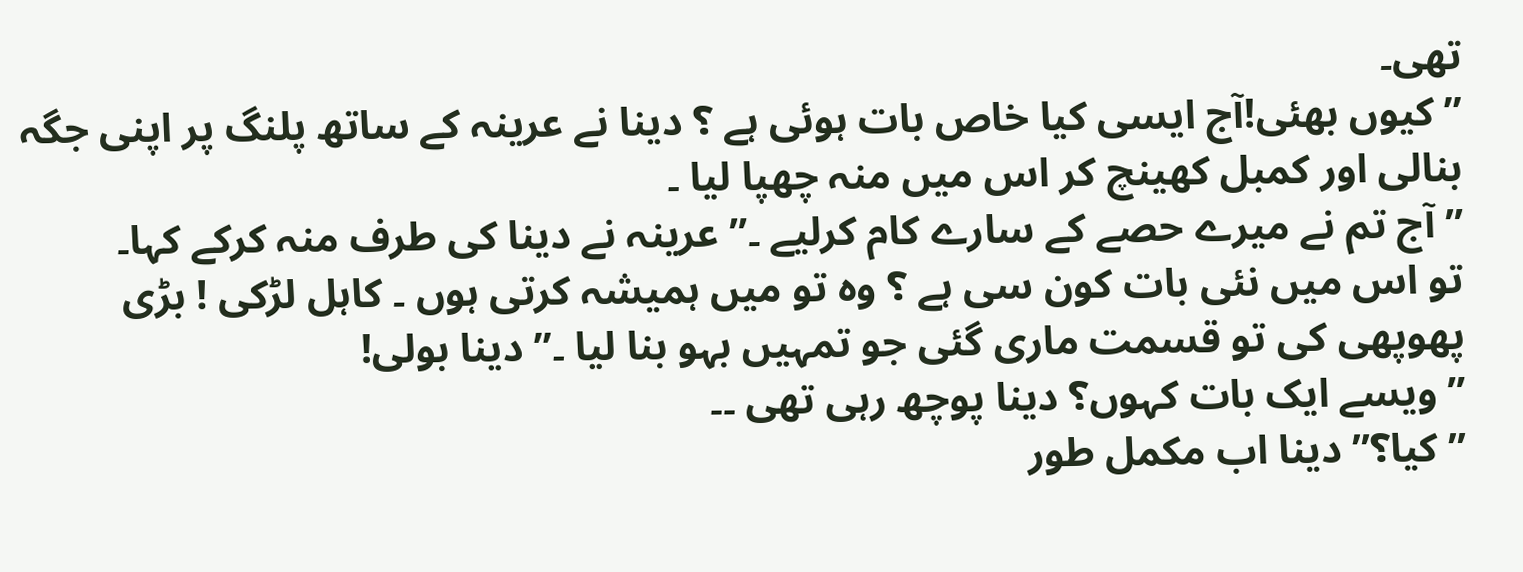تھی۔
” کیوں بھئی!آج ایسی کیا خاص بات ہوئی ہے ؟ دینا نے عرینہ کے ساتھ پلنگ پر اپنی جگہ بنالی اور کمبل کھینچ کر اس میں منہ چھپا لیا ۔
” آج تم نے میرے حصے کے سارے کام کرلیے ۔” عرینہ نے دینا کی طرف منہ کرکے کہا۔
تو اس میں نئی بات کون سی ہے ؟ وہ تو میں ہمیشہ کرتی ہوں ۔ کاہل لڑکی ! بڑی پھوپھی کی تو قسمت ماری گئی جو تمہیں بہو بنا لیا ۔” دینا بولی!
” ویسے ایک بات کہوں؟ دینا پوچھ رہی تھی ۔۔
” کیا؟” دینا اب مکمل طور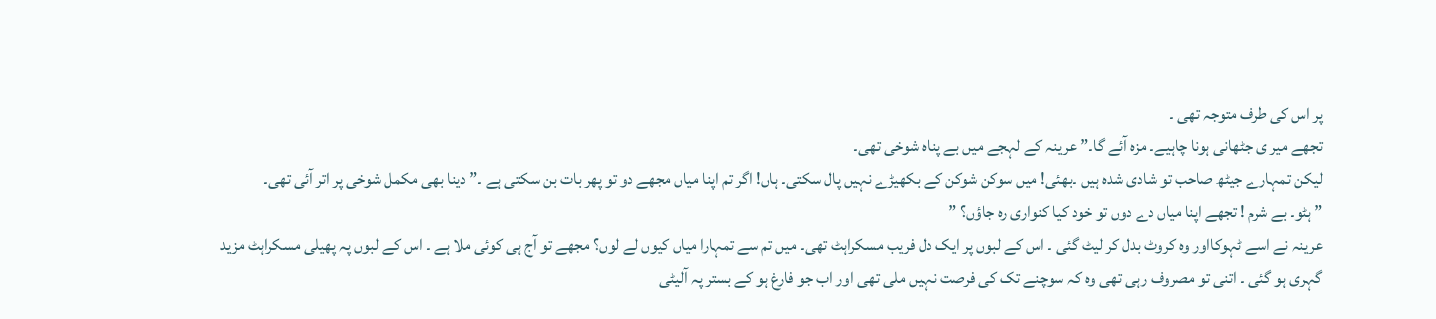پر اس کی طرف متوجہ تھی ۔
تجھے میر ی جٹھانی ہونا چاہیے۔ مزہ آئے گا۔” عرینہ کے لہجے میں بے پناہ شوخی تھی۔
لیکن تمہارے جیٹھ صاحب تو شادی شدہ ہیں ۔بھئی! میں سوکن شوکن کے بکھیڑے نہیں پال سکتی۔ ہاں! اگر تم اپنا میاں مجھے دو تو پھر بات بن سکتی ہے ۔” دینا بھی مکمل شوخی پر اتر آئی تھی۔
” ہٹو۔ بے شرم ! تجھے اپنا میاں دے دوں تو خود کیا کنواری رہ جاؤں؟ ”
عرینہ نے اسے ٹہوکااور وہ کروٹ بدل کر لیٹ گئی ۔ اس کے لبوں پر ایک دل فریب مسکراہٹ تھی۔ میں تم سے تمہارا میاں کیوں لے لوں؟ مجھے تو آج ہی کوئی ملا ہے ۔ اس کے لبوں پہ پھیلی مسکراہٹ مزید گہری ہو گئی ۔ اتنی تو مصروف رہی تھی وہ کہ سوچنے تک کی فرصت نہیں ملی تھی اور اب جو فارغ ہو کے بستر پہ آلیٹی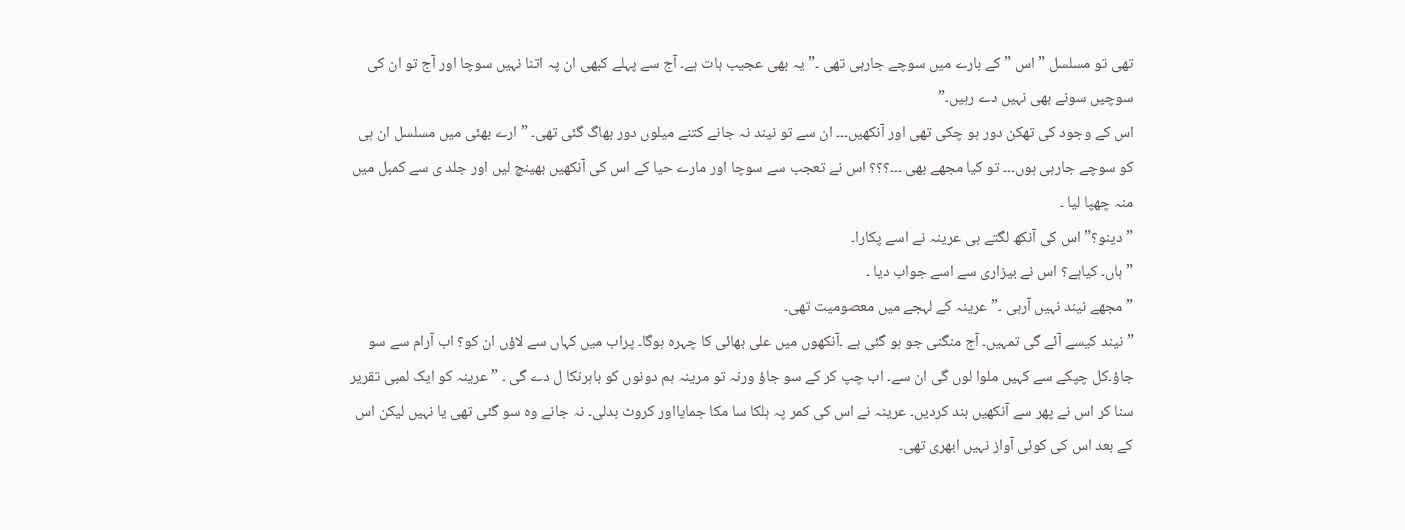تھی تو مسلسل ” اس ” کے بارے میں سوچے جارہی تھی ۔” یہ بھی عجیب بات ہے۔ آج سے پہلے کبھی ان پہ اتنا نہیں سوچا اور آج تو ان کی سوچیں سونے بھی نہیں دے رہیں۔”
اس کے وجود کی تھکن دور ہو چکی تھی اور آنکھیں۔۔۔ ان سے تو نیند نہ جانے کتنے میلوں دور بھاگ گئی تھی۔ ” ارے بھئی میں مسلسل ان ہی کو سوچے جارہی ہوں۔۔۔ تو کیا مجھے بھی ۔۔۔؟؟؟ اس نے تعجب سے سوچا اور مارے حیا کے اس کی آنکھیں بھینچ لیں اور جلد ی سے کمبل میں منہ چھپا لیا ۔
” دینو؟” اس کی آنکھ لگتے ہی عرینہ نے اسے پکارا۔
” ہاں۔ کیاہے؟ اس نے بیزاری سے اسے جواب دیا ۔
” مجھے نیند نہیں آرہی ۔” عرینہ کے لہجے میں معصومیت تھی۔
” نیند کیسے آئے گی تمہیں۔ آج منگنی جو ہو گئی ہے ۔آنکھوں میں علی بھائی کا چہرہ ہوگا۔ پراب میں کہاں سے لاؤں ان کو؟ اب آرام سے سو جاؤ۔کل چپکے سے کہیں ملوا لوں گی ان سے۔ اب چپ کر کے سو جاؤ ورنہ تو مرینہ ہم دونوں کو باہرنکا ل دے گی ۔ ” عرینہ کو ایک لمبی تقریر سنا کر اس نے پھر سے آنکھیں بند کردیں۔ عرینہ نے اس کی کمر پہ ہلکا سا مکا جمایااور کروٹ بدلی۔ نہ جانے وہ سو گئی تھی یا نہیں لیکن اس کے بعد اس کی کوئی آواز نہیں ابھری تھی۔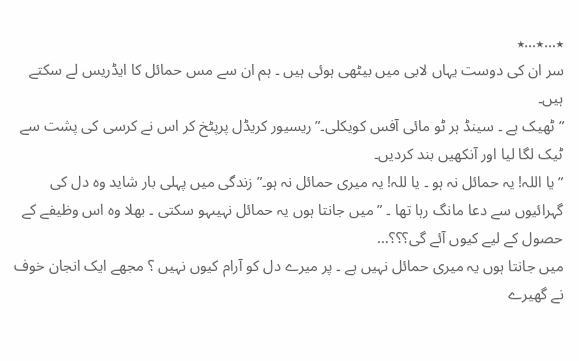٭…٭…٭
سر ان کی دوست یہاں لابی میں بیٹھی ہوئی ہیں ۔ ہم ان سے مس حمائل کا ایڈریس لے سکتے ہیں۔
” ٹھیک ہے ۔ سینڈ ہر ٹو مائی آفس کویکلی۔” ریسیور کریڈل پرپٹخ کر اس نے کرسی کی پشت سے ٹیک لگا لیا اور آنکھیں بند کردیں۔
” یا اللہ! یہ حمائل نہ ہو ۔ یا للہ! یہ میری حمائل نہ ہو۔” زندگی میں پہلی بار شاید وہ دل کی گہرائیوں سے دعا مانگ رہا تھا ۔ ” میں جانتا ہوں یہ حمائل نہیںہو سکتی ۔ بھلا وہ اس وظیفے کے حصول کے لیے کیوں آئے گی؟؟؟…
میں جانتا ہوں یہ میری حمائل نہیں ہے ۔ پر میرے دل کو آرام کیوں نہیں ؟ مجھے ایک انجان خوف نے گھیرے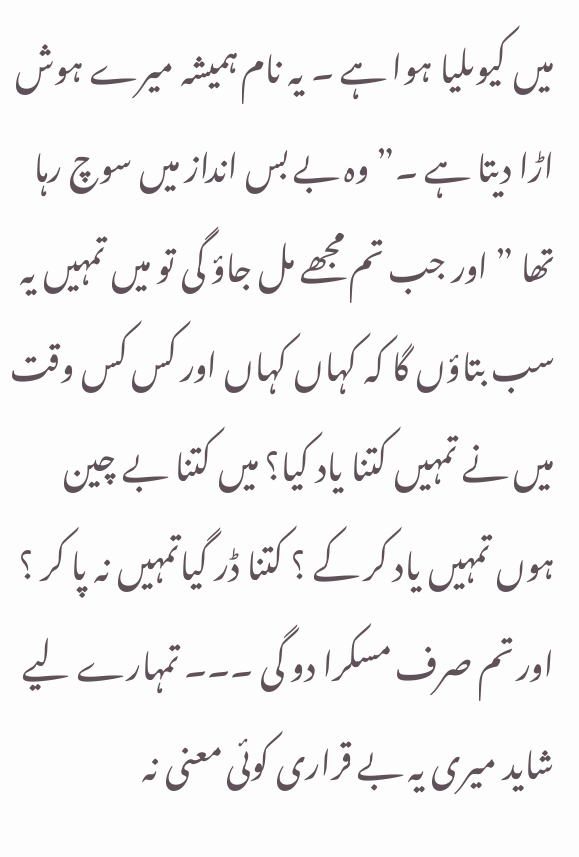میں کیوںلیا ہوا ہے ۔ یہ نام ہمیشہ میرے ہوش اڑا دیتا ہے ۔” وہ بے بس انداز میں سوچ رہا تھا ” اور جب تم مجھے مل جاؤ گی تو میں تمہیں یہ سب بتاؤں گا کہ کہاں کہاں اور کس کس وقت میں نے تمہیں کتنا یاد کیا؟ میں کتنا بے چین ہوں تمہیں یاد کر کے ؟ کتنا ڈر گیاتمہیں نہ پا کر ؟ اور تم صرف مسکرا دو گی ۔۔۔ تمہارے لیے شاید میری یہ بے قراری کوئی معنی نہ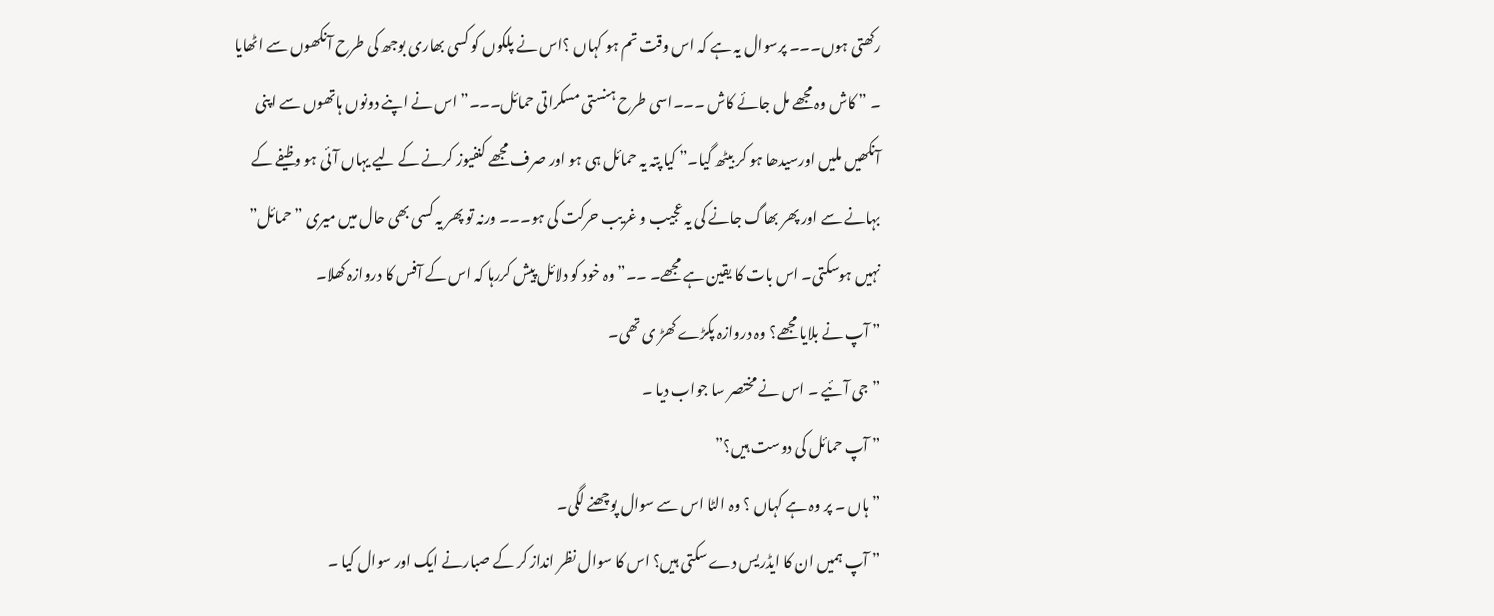رکھتی ہوں۔۔۔ پرسوال یہ ہے کہ اس وقت تم ہو کہاں ؟اس نے پلکوں کو کسی بھاری بوجھ کی طرح آنکھوں سے اٹھایا ۔ ” کاش وہ مجھے مل جائے کاش ۔۔۔اسی طرح ہنستی مسکراتی حمائل۔۔۔” اس نے اپنے دونوں ہاتھوں سے اپنی آنکھیں ملیں اورسیدھا ہو کر بیٹھ گیا۔” کیا پتہ یہ حمائل ہی ہو اور صرف مجھے کنفیوز کرنے کے لیے یہاں آئی ہو وظیفے کے بہانے سے اور پھر بھاگ جانے کی یہ عجیب و غریب حرکت کی ہو۔۔۔ ورنہ تو پھر یہ کسی بھی حال میں میری ” حمائل” نہیں ہوسکتی۔ اس بات کا یقین ہے مجھے۔ ۔۔” وہ خود کو دلائل پیش کررہا کہ اس کے آفس کا دروازہ کھلا۔
” آپ نے بلایا مجھے؟ وہ دروازہ پکڑے کھڑ ی تھی۔
” جی آئیے ۔ اس نے مختصر سا جواب دیا ۔
” آپ حمائل کی دوست ہیں؟”
” ہاں ۔ پر وہ ہے کہاں ؟ وہ الٹا اس سے سوال پوچھنے لگی۔
” آپ ہمیں ان کا ایڈریس دے سکتی ہیں؟ اس کا سوال نظر انداز کر کے صبارنے ایک اور سوال کیا ۔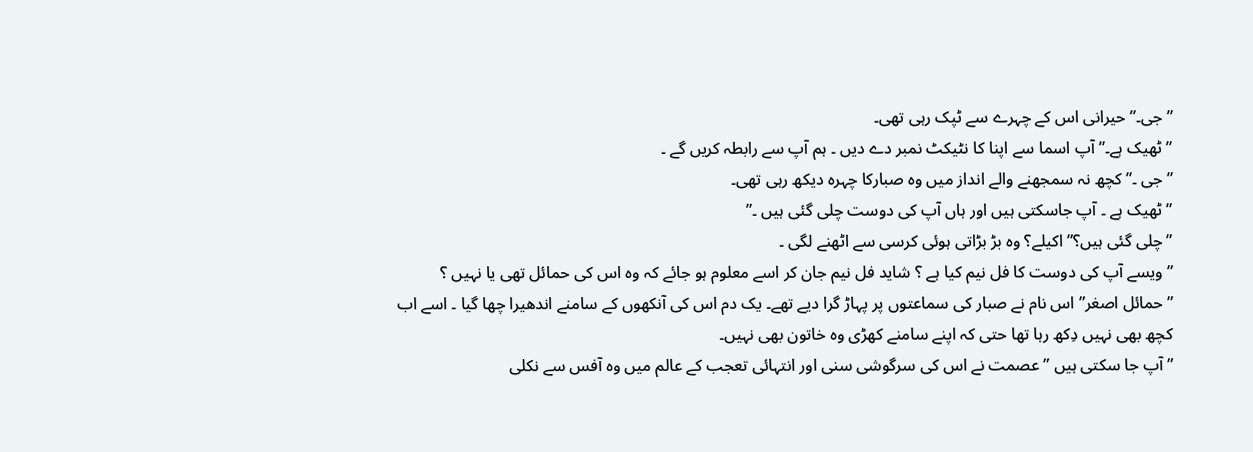” جی۔” حیرانی اس کے چہرے سے ٹپک رہی تھی۔
” ٹھیک ہے۔” آپ اسما سے اپنا کا نٹیکٹ نمبر دے دیں ۔ ہم آپ سے رابطہ کریں گے ۔
” جی ۔” کچھ نہ سمجھنے والے انداز میں وہ صبارکا چہرہ دیکھ رہی تھی۔
” ٹھیک ہے ۔ آپ جاسکتی ہیں اور ہاں آپ کی دوست چلی گئی ہیں ۔”
” چلی گئی ہیں؟” اکیلے؟ وہ بڑ بڑاتی ہوئی کرسی سے اٹھنے لگی ۔
” ویسے آپ کی دوست کا فل نیم کیا ہے ؟ شاید فل نیم جان کر اسے معلوم ہو جائے کہ وہ اس کی حمائل تھی یا نہیں ؟
” حمائل اصغر” اس نام نے صبار کی سماعتوں پر پہاڑ گرا دیے تھے۔ یک دم اس کی آنکھوں کے سامنے اندھیرا چھا گیا ۔ اسے اب کچھ بھی نہیں دِکھ رہا تھا حتی کہ اپنے سامنے کھڑی وہ خاتون بھی نہیں۔
” آپ جا سکتی ہیں ” عصمت نے اس کی سرگوشی سنی اور انتہائی تعجب کے عالم میں وہ آفس سے نکلی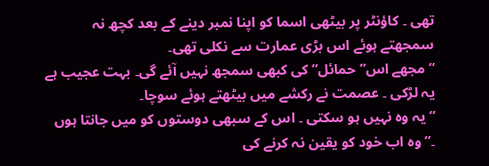تھی ۔ کاؤنٹر پر بیٹھی اسما کو اپنا نمبر دینے کے بعد کچھ نہ سمجھتے ہوئے اس بڑی عمارت سے نکلی تھی۔
” مجھے اس” حمائل” کی کبھی سمجھ نہیں آئے گی۔ بہت عجیب ہے یہ لڑکی ۔ عصمت نے رکشے میں بیٹھتے ہوئے سوچا۔
” یہ وہ نہیں ہو سکتی ۔ اس کے سبھی دوستوں کو میں جانتا ہوں ۔” وہ اب خود کو یقین نہ کرنے کی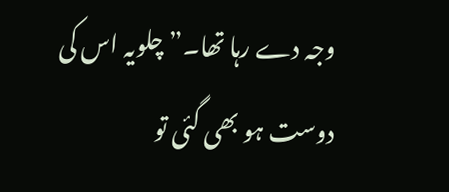وجہ دے رہا تھا۔” چلویہ اس کی دوست ہو بھی گئی تو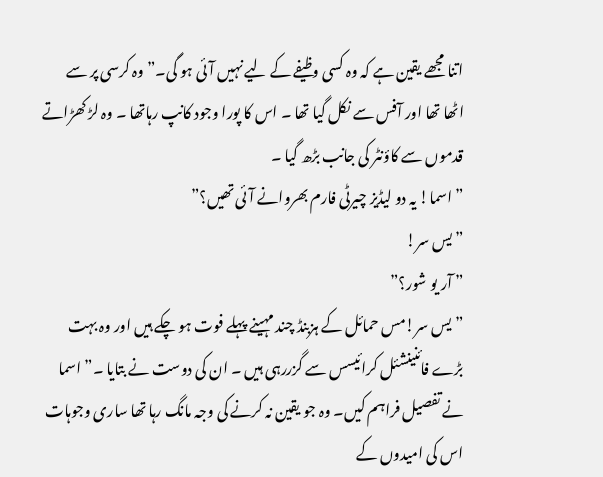اتنا مجھے یقین ہے کہ وہ کسی وظیفے کے لیے نہیں آئی ہو گی۔” وہ کرسی پر سے اٹھا تھا اور آفس سے نکل گیا تھا ۔ اس کا پورا وجود کانپ رہاتھا ۔ وہ لڑ کھڑاتے قدموں سے کاؤنٹر کی جانب بڑھ گیا ۔
” اسما! یہ دو لیڈیز چیرٹی فارم بھروانے آئی تھیں؟”
” یس سر!
” آر یو شور؟”
” یس سر!مس حمائل کے ہزبنڈ چند مہینے پہلے فوت ہو چکے ہیں اور وہ بہت بڑے فائنینشئل کرائیسس سے گزررہی ہیں ۔ ان کی دوست نے بتایا ۔” اسما نے تفصیل فراہم کیں۔ وہ جو یقین نہ کرنے کی وجہ مانگ رہا تھا ساری وجوہات اس کی امیدوں کے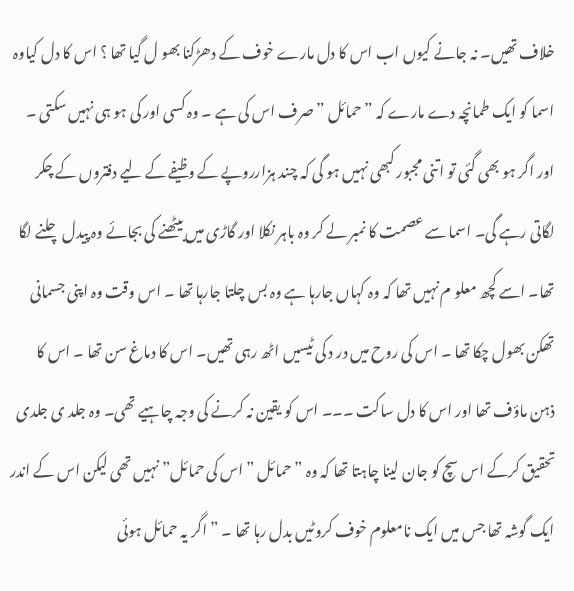خلاف تھیں۔ نہ جانے کیوں اب اس کا دل مارے خوف کے دھڑکنا بھو ل گیا تھا ؟ اس کا دل کیاوہ اسما کو ایک طمانچہ دے مارے کہ ” حمائل ” صرف اس کی ہے ۔ وہ کسی اور کی ہو ہی نہیں سکتی ۔ اور اگر ہو بھی گئی تو اتنی مجبور کبھی نہیں ہو گی کہ چند ہزارروپے کے وظیفے کے لیے دفتروں کے چکر لگاتی رہے گی۔ اسما سے عصمت کا نمبر لے کر وہ باہر نکلا اور گاڑی میں بیٹھنے کی بجائے وہ پیدل چلنے لگا تھا۔ اسے کچھ معلو م نہیں تھا کہ وہ کہاں جارہا ہے وہ بس چلتا جارہا تھا ۔ اس وقت وہ اپنی جسمانی تھکن بھول چکا تھا ۔ اس کی روح میں در د کی ٹیسیں اٹھ رہی تھیں۔ اس کا دماغ سن تھا ۔ اس کا ذہن ماؤف تھا اور اس کا دل ساکت ۔۔۔ اس کو یقین نہ کرنے کی وجہ چاہیے تھی۔ وہ جلد ی جلدی تحقیق کرکے اس سچ کو جان لینا چاہتا تھا کہ وہ ” حمائل ” اس کی حمائل” نہیں تھی لیکن اس کے اندر ایک گوشہ تھا جس میں ایک نامعلوم خوف کروٹیں بدل رہا تھا ۔ ” اگر یہ حمائل ہوئی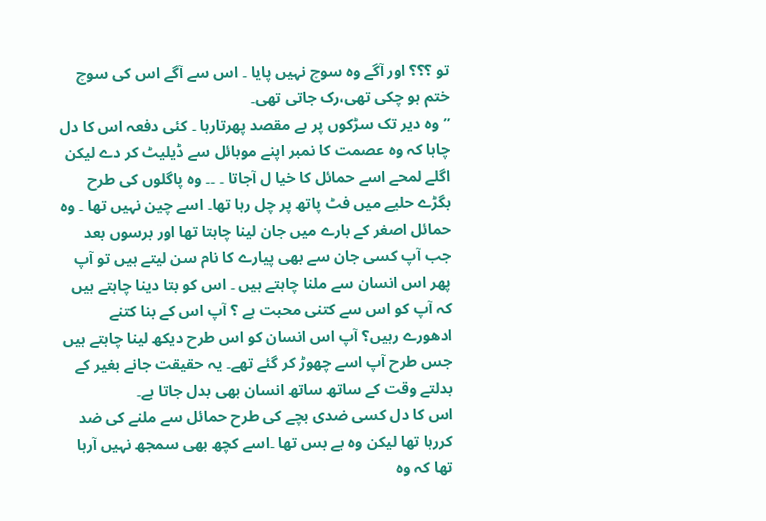تو ؟؟؟ اور آگے وہ سوچ نہیں پایا ۔ اس سے آگے اس کی سوچ ختم ہو چکی تھی،رک جاتی تھی۔
” وہ دیر تک سڑکوں پر بے مقصد پھرتارہا ۔ کئی دفعہ اس کا دل چاہا کہ وہ عصمت کا نمبر اپنے موبائل سے ڈیلیٹ کر دے لیکن اگلے لمحے اسے حمائل کا خیا ل آجاتا ۔ ۔۔ وہ پاگلوں کی طرح بگڑے حلیے میں فٹ پاتھ پر چل رہا تھا۔ اسے چین نہیں تھا ۔ وہ حمائل اصغر کے بارے میں جان لینا چاہتا تھا اور برسوں بعد جب آپ کسی جان سے بھی پیارے کا نام سن لیتے ہیں تو آپ پھر اس انسان سے ملنا چاہتے ہیں ۔ اس کو بتا دینا چاہتے ہیں کہ آپ کو اس سے کتنی محبت ہے ؟ آپ اس کے بنا کتنے ادھورے رہیں؟ آپ اس انسان کو اس طرح دیکھ لینا چاہتے ہیں جس طرح آپ اسے چھوڑ کر گئے تھے۔ یہ حقیقت جانے بغیر کے بدلتے وقت کے ساتھ ساتھ انسان بھی بدل جاتا ہے۔
اس کا دل کسی ضدی بچے کی طرح حمائل سے ملنے کی ضد کررہا تھا لیکن وہ بے بس تھا ۔اسے کچھ بھی سمجھ نہیں آرہا تھا کہ وہ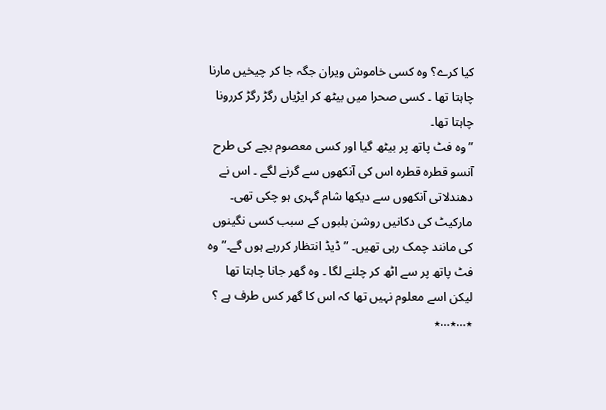کیا کرے؟ وہ کسی خاموش ویران جگہ جا کر چیخیں مارنا چاہتا تھا ۔ کسی صحرا میں بیٹھ کر ایڑیاں رگڑ رگڑ کررونا چاہتا تھا۔
” وہ فٹ پاتھ پر بیٹھ گیا اور کسی معصوم بچے کی طرح آنسو قطرہ قطرہ اس کی آنکھوں سے گرنے لگے ۔ اس نے دھندلاتی آنکھوں سے دیکھا شام گہری ہو چکی تھی۔ مارکیٹ کی دکانیں روشن بلبوں کے سبب کسی نگینوں کی مانند چمک رہی تھیں۔ ” ڈیڈ انتظار کررہے ہوں گے۔” وہ فٹ پاتھ پر سے اٹھ کر چلنے لگا ۔ وہ گھر جانا چاہتا تھا لیکن اسے معلوم نہیں تھا کہ اس کا گھر کس طرف ہے ؟
٭…٭…٭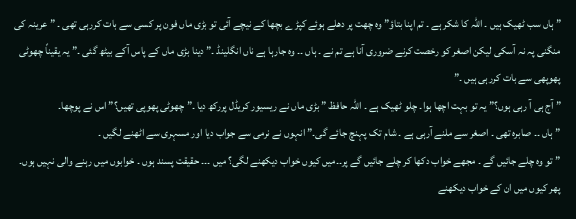” ہاں سب ٹھیک ہیں ۔ اللہ کا شکر ہے ۔ تم اپنا بتاؤ” وہ چھت پر دھلے ہوئے کپڑ ے بچھا کے نیچے آئی تو بڑی ماں فون پر کسی سے بات کررہی تھی ۔ ” عرینہ کی منگنی پہ نہ آسکی لیکن اصغر کو رخصت کرنے ضروری آنا ہے تم نے ۔ ہاں ۔۔ وہ جارہا ہے ناں انگلینڈ ۔” دینا بڑی ماں کے پاس آکے بیٹھ گئی ۔” یہ یقیناً چھوٹی پھوپھی سے بات کررہی ہیں ۔”
” آج ہی آ رہی ہوں؟” یہ تو بہت اچھا ہوا۔ چلو ٹھیک ہے ۔ اللہ حافظ ” بڑی ماں نے ریسیور کریڈل پررکھ دیا ۔” چھوٹی پھوپی تھیں؟” اس نے پوچھا۔
” ہاں ۔۔ صابرہ تھی ۔ اصغر سے ملنے آرہی ہے ۔ شام تک پہنچ جائے گی۔” انہوں نے نرمی سے جواب دیا اور مسہری سے اٹھنے لگیں ۔
” تو وہ چلے جائیں گے ۔ مجھے خواب دکھا کر چلے جائیں گے پر۔۔میں کیوں خواب دیکھنے لگی؟ میں ۔۔۔ حقیقت پسند ہوں ۔ خوابوں میں رہنے والی نہیں ہوں۔ پھر کیوں میں ان کے خواب دیکھنے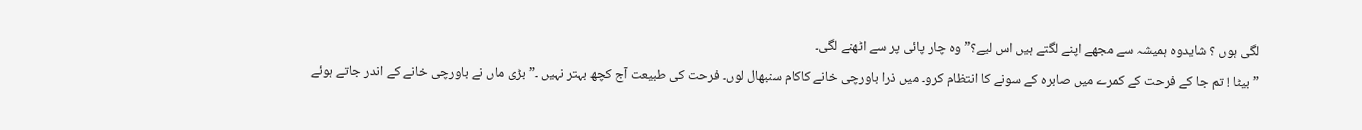لگی ہوں ؟ شایدوہ ہمیشہ سے مجھے اپنے لگتے ہیں اس لیے؟” وہ چار پائی پر سے اٹھنے لگی۔
” بیٹا ! تم جا کے فرحت کے کمرے میں صابرہ کے سونے کا انتظام کرو۔ میں ذرا باورچی خانے کاکام سنبھال لوں۔ فرحت کی طبیعت آج کچھ بہتر نہیں ۔” بڑی ماں نے باورچی خانے کے اندر جاتے ہوئے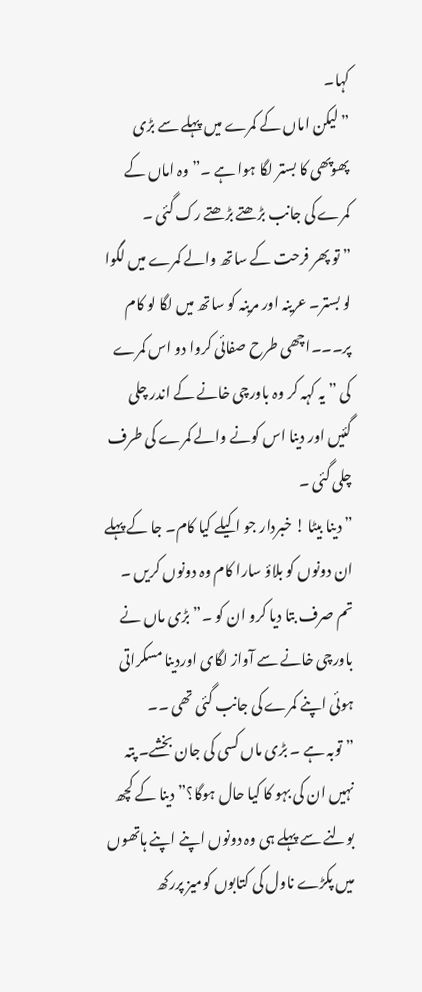کہا۔
” لیکن اماں کے کمرے میں پہلے سے بڑی پھوپھی کا بستر لگا ہوا ہے ۔” وہ اماں کے کمرے کی جانب بڑھتے بڑھتے رک گئی ۔
” تو پھر فرحت کے ساتھ والے کمرے میں لگوا لو بستر۔ عرینہ اور مرینہ کو ساتھ میں لگا لو کام پر۔۔۔اچھی طرح صفائی کروا دو اس کمرے کی ” یہ کہہ کر وہ باورچی خانے کے اندر چلی گئیں اور دینا اس کونے والے کمرے کی طرف چلی گئی ۔
” دینا بیٹا ! خبردار جو اکیلے کیا کام۔ جا کے پہلے ان دونوں کو بلاؤ سارا کام وہ دونوں کریں ۔ تم صرف بتا دیا کرو ان کو ۔” بڑی ماں نے باورچی خانے سے آواز لگای اوردینا مسکراتی ہوئی اپنے کمرے کی جانب گئی تھی ۔۔
” توبہ ہے ۔ بڑی ماں کسی کی جان بخشے۔ پتہ نہیں ان کی بہو کا کیا حال ہوگا؟” دینا کے کچھ بولنے سے پہلے ہی وہ دونوں اپنے اپنے ہاتھوں میں پکڑے ناول کی کتابوں کومیز پررکھ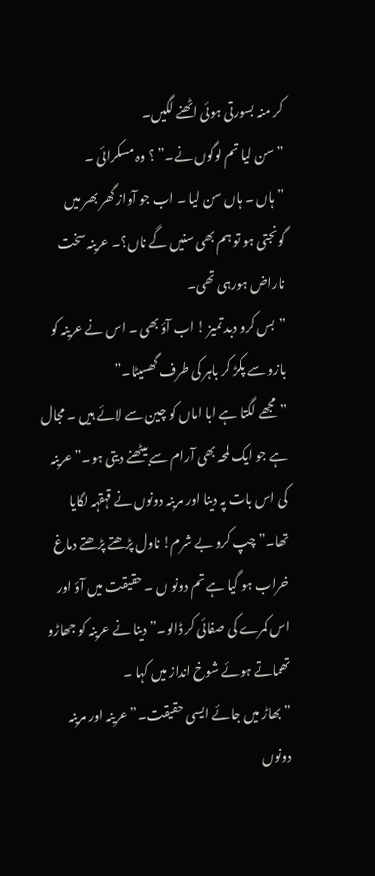کر منہ بسورتی ہوئی اٹھنے لگیں۔
” سن لیا تم لوگوں نے۔” ؟ وہ مسکرائی ۔
” ہاں ۔ ہاں سن لیا ۔ اب جو آواز گھر بھر میں گونجتی ہو تو ہم بھی سنیں گے ناں؟۔ عرینہ سخت ناراض ہورہی تھی۔
”بس کرو دبد تمیز ! اب آؤ بھی ۔ اس نے عرینہ کو بازو سے پکڑ کر باہر کی طرف گھسیٹا۔”
”مجھے لگتا ہے ابا اماں کو چین سے لائے ہیں ۔ مجال ہے جو ایک لمحہ بھی آرام سے بیٹھنے دیتی ہو۔” عرینہ کی اس بات پہ دینا اور مرینہ دونوں نے قہقہہ لگایا تھا۔” چپ کرو بے شرم! ناول پڑھتے پڑھتے دماغ خراب ہو گیا ہے تم دونو ں ۔ حقیقت میں آؤ اور اس کمرے کی صفائی کر ڈالو۔” دینا نے عرینہ کو جھاڑو تھماتے ہوئے شوخ انداز میں کہا ۔
” بھاڑ میں جائے ایسی حقیقت۔” عرینہ اور مرینہ دونوں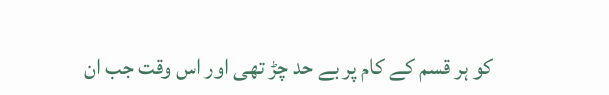کو ہر قسم کے کام پر بے حد چڑ تھی اور اس وقت جب ان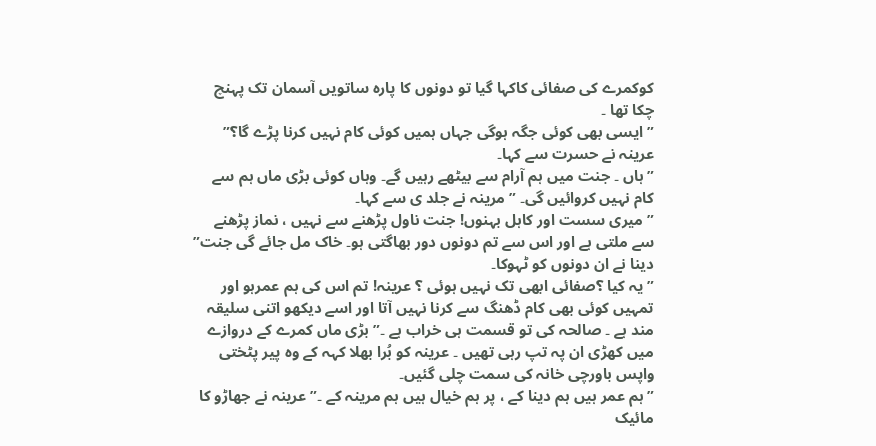کوکمرے کی صفائی کاکہا گیا تو دونوں کا پارہ ساتویں آسمان تک پہنچ چکا تھا ۔
” ایسی بھی کوئی جگہ ہوگی جہاں ہمیں کوئی کام نہیں کرنا پڑے گا؟” عرینہ نے حسرت سے کہا۔
” ہاں ۔ جنت میں ہم آرام سے بیٹھے رہیں گے۔ وہاں کوئی بڑی ماں ہم سے کام نہیں کروائیں گی۔ ” مرینہ نے جلد ی سے کہا۔
” میری سست اور کاہل بہنوں! جنت ناول پڑھنے سے نہیں ، نماز پڑھنے سے ملتی ہے اور اس سے تم دونوں دور بھاگتی ہو۔ خاک مل جائے گی جنت” دینا نے ان دونوں کو ٹہوکا۔
” یہ کیا ؟صفائی ابھی تک نہیں ہوئی ؟ عرینہ! تم اس کی ہم عمرہو اور تمہیں کوئی بھی کام ڈھنگ سے کرنا نہیں آتا اور اسے دیکھو اتنی سلیقہ مند ہے ۔ صالحہ کی تو قسمت ہی خراب ہے ۔” بڑی ماں کمرے کے دروازے میں کھڑی ان پہ تپ رہی تھیں ۔ عرینہ کو بُرا بھلا کہہ کے وہ پیر پٹختی واپس باورچی خانہ کی سمت چلی گئیں۔
” ہم عمر ہیں ہم دینا کے ، پر ہم خیال ہیں ہم مرینہ کے ۔” عرینہ نے جھاڑو کا مائیک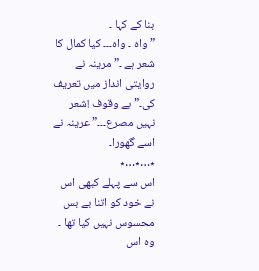بنا کے کہا ۔
” واہ ۔ واہ۔۔۔ کیا کمال کا شعر ہے ۔” مرینہ نے روایتی انداز میں تعریف کی۔” بے وقوف !شعر نہیں مصرع۔۔۔” عرینہ نے اسے گھورا۔
٭…٭…٭
اس سے پہلے کبھی اس نے خود کو اتنا بے بس محسوس نہیں کیا تھا ۔ وہ اس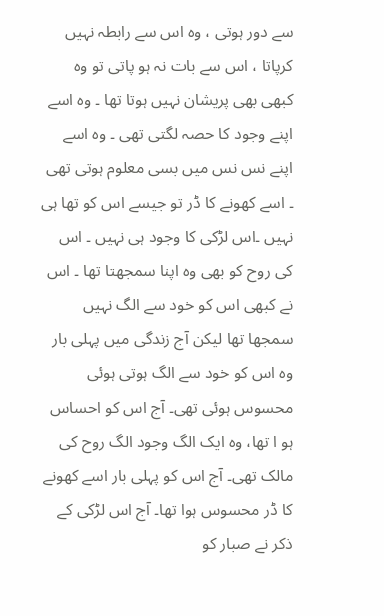سے دور ہوتی ، وہ اس سے رابطہ نہیں کرپاتا ، اس سے بات نہ ہو پاتی تو وہ کبھی بھی پریشان نہیں ہوتا تھا ۔ وہ اسے اپنے وجود کا حصہ لگتی تھی ۔ وہ اسے اپنے نس نس میں بسی معلوم ہوتی تھی ۔ اسے کھونے کا ڈر تو جیسے اس کو تھا ہی نہیں ۔اس لڑکی کا وجود ہی نہیں ۔ اس کی روح کو بھی وہ اپنا سمجھتا تھا ۔ اس نے کبھی اس کو خود سے الگ نہیں سمجھا تھا لیکن آج زندگی میں پہلی بار وہ اس کو خود سے الگ ہوتی ہوئی محسوس ہوئی تھی۔ آج اس کو احساس ہو ا تھا، وہ ایک الگ وجود الگ روح کی مالک تھی۔ آج اس کو پہلی بار اسے کھونے کا ڈر محسوس ہوا تھا۔ آج اس لڑکی کے ذکر نے صبار کو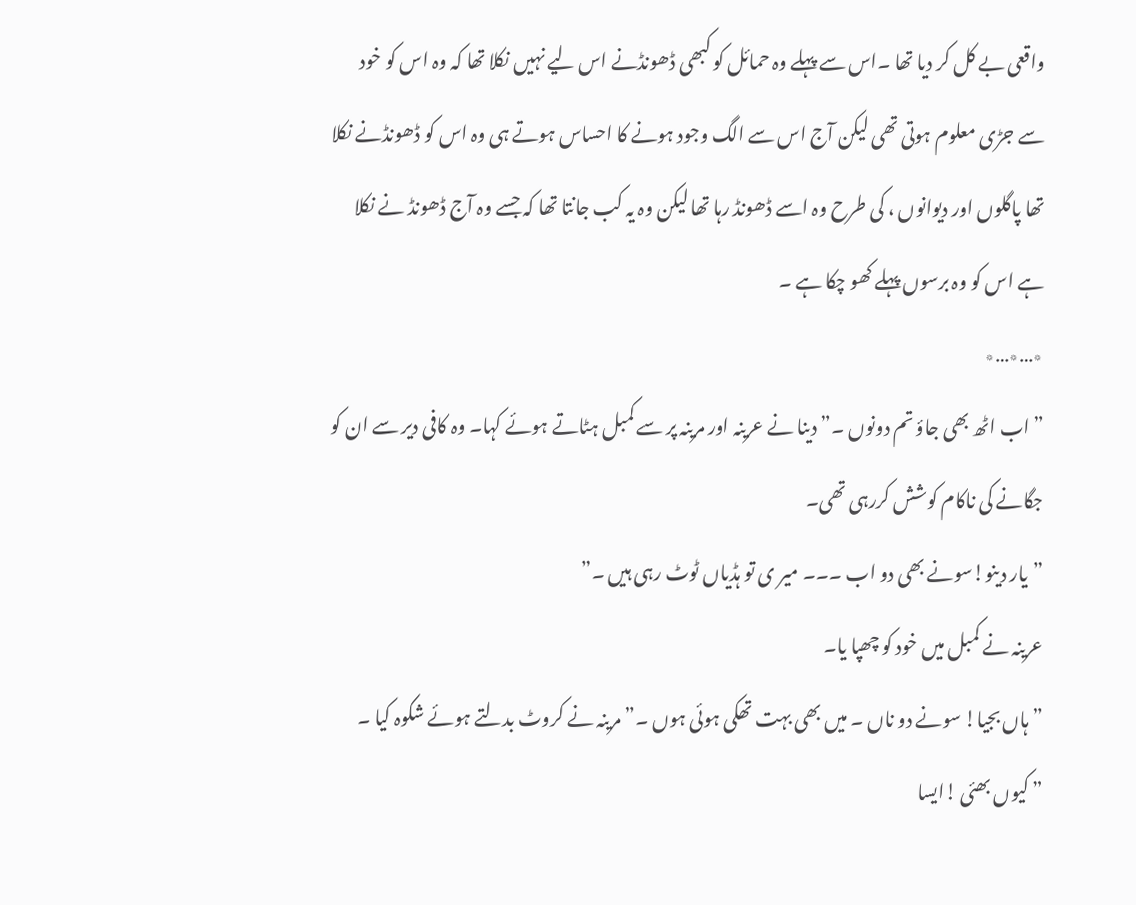واقعی بے کل کر دیا تھا ۔اس سے پہلے وہ حمائل کو کبھی ڈھونڈنے اس لیے نہیں نکلا تھا کہ وہ اس کو خود سے جڑی معلوم ہوتی تھی لیکن آج اس سے الگ وجود ہونے کا احساس ہوتے ہی وہ اس کو ڈھونڈنے نکلا تھا پاگلوں اور دیوانوں ، کی طرح وہ اسے ڈھونڈ رہا تھا لیکن وہ یہ کب جانتا تھا کہ جسے وہ آج ڈھونڈ نے نکلا ہے اس کو وہ برسوں پہلے کھو چکا ہے ۔
٭…٭…٭
” اب اٹھ بھی جاؤ تم دونوں ۔” دینا نے عرینہ اور مرینہ پر سے کمبل ہٹاتے ہوئے کہا۔ وہ کافی دیر سے ان کو جگانے کی ناکام کوشش کررہی تھی۔
”یار دینو!سونے بھی دو اب ۔۔۔ میر ی تو ہڈیاں ٹوٹ رہی ہیں ۔”
عرینہ نے کمبل میں خود کو چھپا یا۔
” ہاں بجیا! سونے دو ناں ۔ میں بھی بہت تھکی ہوئی ہوں ۔” مرینہ نے کروٹ بدلتے ہوئے شکوہ کیا ۔
” کیوں بھئی !ایسا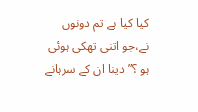کیا کیا ہے تم دونوں نے،جو اتنی تھکی ہوئی ہو ؟” دینا ان کے سرہانے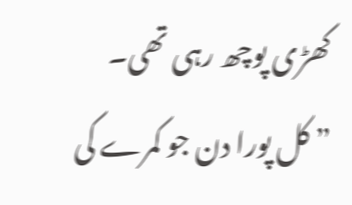کھڑی پوچھ رہی تھی۔
” کل پورا دن جو کمرے کی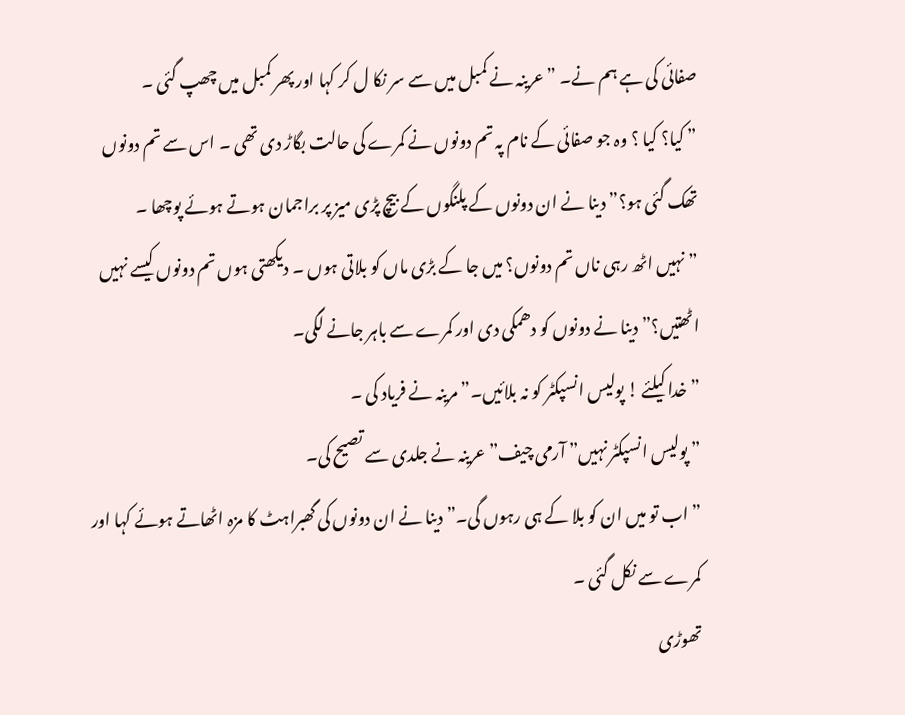صفائی کی ہے ہم نے۔ ” عرینہ نے کمبل میں سے سر نکا ل کر کہا اور پھر کمبل میں چھپ گئی ۔
” کیا؟ کیا ؟ وہ جو صفائی کے نام پہ تم دونوں نے کمرے کی حالت بگاڑ دی تھی ۔ اس سے تم دونوں تھک گئی ہو؟” دینا نے ان دونوں کے پلنگوں کے بیچ پڑی میز پر براجمان ہوتے ہوئے پوچھا ۔
” نہیں اٹھ رہی ناں تم دونوں؟ میں جا کے بڑی ماں کو بلاتی ہوں ۔ دیکھتی ہوں تم دونوں کیسے نہیں اٹھتیں؟” دینا نے دونوں کو دھمکی دی اور کمرے سے باہر جانے لگی۔
” خدا کیلئے ! پولیس انسپکٹر کو نہ بلائیں۔” مرینہ نے فریاد کی ۔
” پولیس انسپکٹر نہیں” آرمی چیف” عرینہ نے جلدی سے تصیح کی۔
” اب تو میں ان کو بلا کے ہی رہوں گی۔” دینا نے ان دونوں کی گھبراہٹ کا مزہ اٹھاتے ہوئے کہا اور کمرے سے نکل گئی ۔
تھوڑی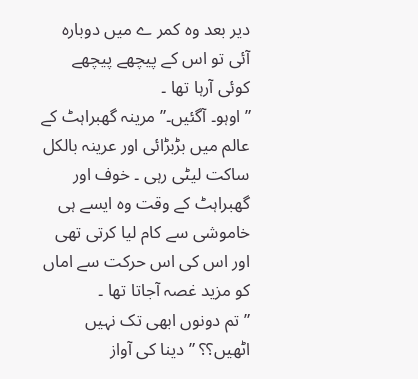دیر بعد وہ کمر ے میں دوبارہ آئی تو اس کے پیچھے پیچھے کوئی آرہا تھا ۔
” اوہو۔ آگئیں۔” مرینہ گھبراہٹ کے عالم میں بڑبڑائی اور عرینہ بالکل ساکت لیٹی رہی ۔ خوف اور گھبراہٹ کے وقت وہ ایسے ہی خاموشی سے کام لیا کرتی تھی اور اس کی اس حرکت سے اماں کو مزید غصہ آجاتا تھا ۔
” تم دونوں ابھی تک نہیں اٹھیں؟؟ ” دینا کی آواز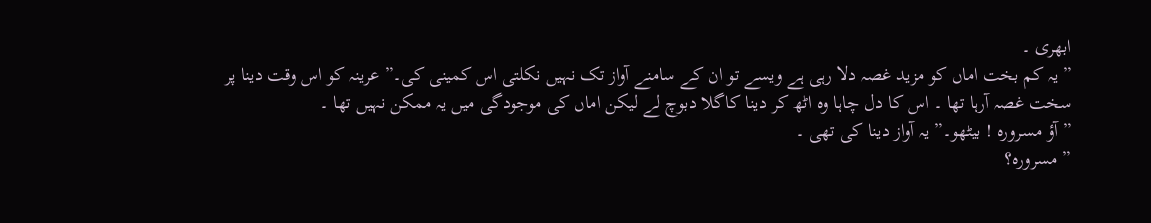ابھری ۔
” یہ کم بخت اماں کو مزید غصہ دلا رہی ہے ویسے تو ان کے سامنے آواز تک نہیں نکلتی اس کمینی کی۔” عرینہ کو اس وقت دینا پر سخت غصہ آرہا تھا ۔ اس کا دل چاہا وہ اٹھ کر دینا کاگلا دبوچ لے لیکن اماں کی موجودگی میں یہ ممکن نہیں تھا ۔
” آؤ مسرورہ ! بیٹھو۔” یہ آواز دینا کی تھی ۔
” مسرورہ؟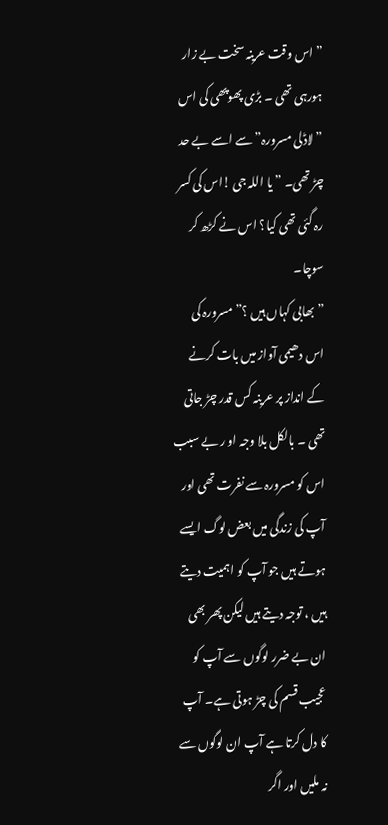” اس وقت عرینہ سخت بے زار ہورہی تھی ۔ بڑی پھوپھی کی اس ” لاڈلی مسرورہ” سے اسے بے حد چڑ تھی۔ ” یا اللہ جی !اس کی کسر رہ گئی تھی کیا؟ اس نے کڑھ کر سوچا۔
” بھابی کہاں ہیں ؟” مسرورہ کی اس دھیمی آواز میں بات کرنے کے انداز پر عرینہ کس قدر چڑ جاتی تھی ۔ بالکل بلا وجہ او ر بے سبب اس کو مسرورہ سے نفرت تھی اور آپ کی زندگی میں بعض لوگ ایسے ہوتے ہیں جو آپ کو اہمیت دیتے ہیں ، توجہ دیتے ہیں لیکن پھر بھی ان بے ضرر لوگوں سے آپ کو عجیب قسم کی چڑ ہوتی ہے۔ آپ کا دل کرتا ہے آپ ان لوگوں سے نہ ملیں اور اگر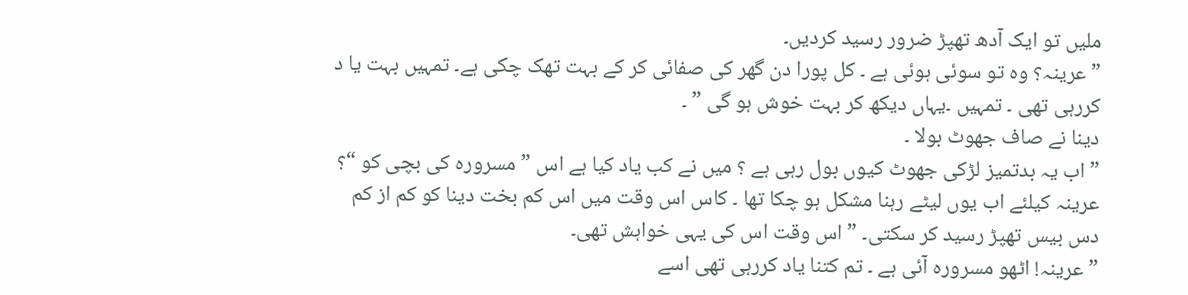ملیں تو ایک آدھ تھپڑ ضرور رسید کردیں۔
” عرینہ؟ وہ تو سوئی ہوئی ہے ۔ کل پورا دن گھر کی صفائی کر کے بہت تھک چکی ہے۔ تمہیں بہت یا د کررہی تھی ۔ تمہیں ۔یہاں دیکھ کر بہت خوش ہو گی ” ۔
دینا نے صاف جھوٹ بولا ۔
” اب یہ بدتمیز لڑکی جھوٹ کیوں بول رہی ہے ؟ میں نے کب یاد کیا ہے اس ” مسرورہ کی بچی کو “؟ عرینہ کیلئے اب یوں لیٹے رہنا مشکل ہو چکا تھا ۔ کاس اس وقت میں اس کم بخت دینا کو کم از کم دس بیس تھپڑ رسید کر سکتی۔ ” اس وقت اس کی یہی خواہش تھی۔
” عرینہ! اٹھو مسرورہ آئی ہے ۔ تم کتنا یاد کررہی تھی اسے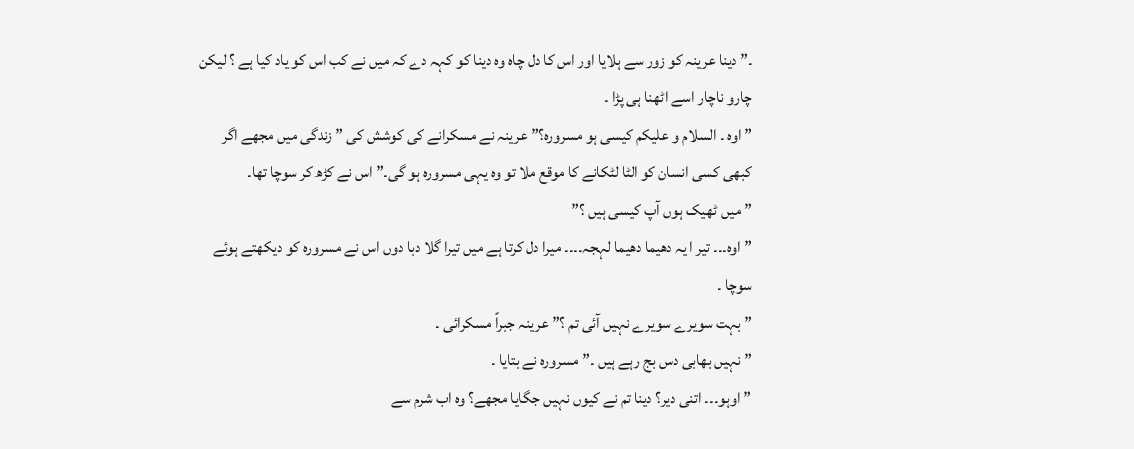۔” دینا عرینہ کو زور سے ہلایا اور اس کا دل چاہ وہ دینا کو کہہ دے کہ میں نے کب اس کو یاد کیا ہے ؟ لیکن چارو ناچار اسے اٹھنا ہی پڑا ۔
” اوہ ۔ السلام و علیکم کیسی ہو مسرورہ؟” عرینہ نے مسکرانے کی کوشش کی ” زندگی میں مجھے اگر کبھی کسی انسان کو الٹا لٹکانے کا موقع ملا تو وہ یہی مسرورہ ہو گی۔” اس نے کڑھ کر سوچا تھا۔
” میں ٹھیک ہوں آپ کیسی ہیں ؟”
” اوہ۔۔۔ تیر ا یہ دھیما دھیما لہجہ۔۔۔۔ میرا دل کرتا ہے میں تیرا گلا دبا دوں اس نے مسرورہ کو دیکھتے ہوئے سوچا ۔
” بہت سویرے سویرے نہیں آئی تم ؟” عرینہ جبراً مسکرائی ۔
” نہیں بھابی دس بج رہے ہیں ۔” مسرورہ نے بتایا ۔
” اوہو۔۔۔ اتنی دیر؟ دینا تم نے کیوں نہیں جگایا مجھے؟ وہ اب شرم سے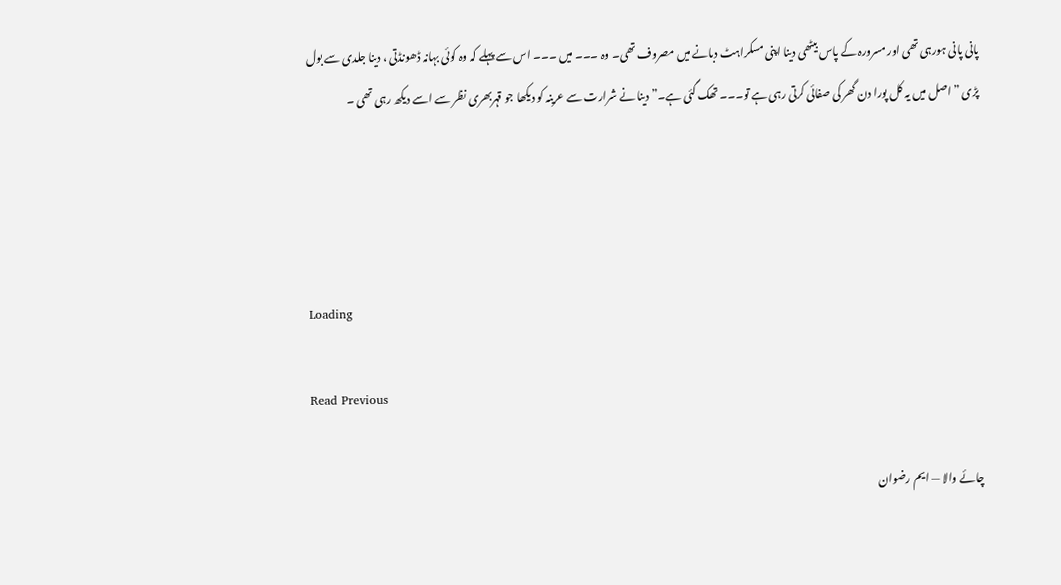پانی پانی ہورہی تھی اور مسرورہ کے پاس بیٹھی دینا اپنی مسکراہٹ دبانے میں مصروف تھی۔ وہ ۔۔۔ میں ۔۔۔ اس سے پہلے کہ وہ کوئی بہانہ ڈھونڈتی ، دینا جلدی سے بول پڑی ” اصل میں یہ کل پورا دن گھر کی صفائی کرتی رہی ہے تو۔۔۔ تھک گئی ہے۔” دینا نے شرارت سے عرینہ کو دیکھا جو قہربھری نظر سے اسے دیکھ رہی تھی ۔




Loading

Read Previous

چائے والا — ایم رضوان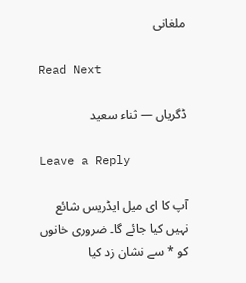ملغانی

Read Next

ڈگریاں — ثناء سعید

Leave a Reply

آپ کا ای میل ایڈریس شائع نہیں کیا جائے گا۔ ضروری خانوں کو * سے نشان زد کیا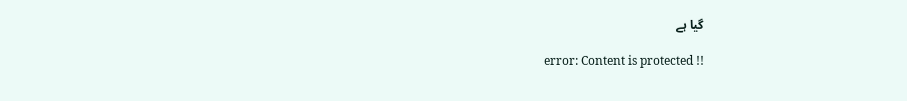گیا ہے

error: Content is protected !!